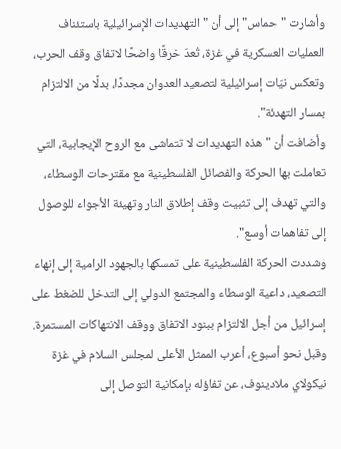وأشارت "حماس" إلى أن "التهديدات الإسرائيلية باستئناف العمليات العسكرية في غزة، تُعدّ خرقًا واضحًا لاتفاق وقف الحرب، وتعكس نيّات إسرائيلية لتصعيد العدوان مجددًا، بدلًا من الالتزام بمسار التهدئة".
وأضافت أن "هذه التهديدات لا تتماشى مع الروح الإيجابية، التي تعاملت بها الحركة والفصائل الفلسطينية مع مقترحات الوسطاء، والتي تهدف إلى تثبيت وقف إطلاق النار وتهيئة الأجواء للوصول إلى تفاهمات أوسع".
وشددت الحركة الفلسطينية على تمسكها بالجهود الرامية إلى إنهاء التصعيد، داعية الوسطاء والمجتمع الدولي إلى التدخل للضغط على إسرائيل من أجل الالتزام ببنود الاتفاق ووقف الانتهاكات المستمرة.
وقبل نحو أسبوع، أعرب الممثل الأعلى لمجلس السلام في غزة نيكولاي ملادينوف، عن تفاؤله بإمكانية التوصل إلى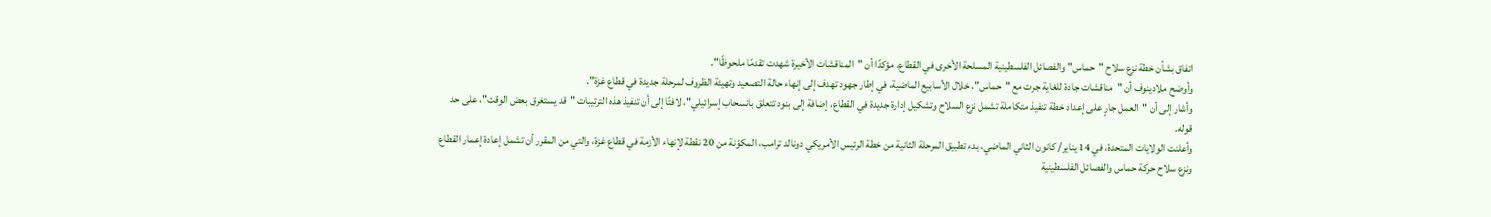اتفاق بشأن خطة نزع سلاح "حماس" والفصائل الفلسطينية المسلحة الأخرى في القطاع، مؤكدًا أن "المناقشات الأخيرة شهدت تقدمًا ملحوظًا".
وأوضح ملادينوف أن "مناقشات جادة للغاية جرت مع "حماس"، خلال الأسابيع الماضية، في إطار جهود تهدف إلى إنهاء حالة التصعيد وتهيئة الظروف لمرحلة جديدة في قطاع غزة".
وأشار إلى أن "العمل جارٍ على إعداد خطة تنفيذ متكاملة تشمل نزع السلاح وتشكيل إدارة جديدة في القطاع، إضافة إلى بنود تتعلق بانسحاب إسرائيلي"، لافتًا إلى أن تنفيذ هذه الترتيبات "قد يستغرق بعض الوقت"، على حد قوله.
وأعلنت الولايات المتحدة، في 14 يناير/ كانون الثاني الماضي، بدء تطبيق المرحلة الثانية من خطة الرئيس الأمريكي دونالد ترامب، المكوّنة من 20 نقطة لإنهاء الأزمة في قطاع غزة، والتي من المقرر أن تشمل إعادة إعمار القطاع ونزع سلاح حركة حماس والفصائل الفلسطينية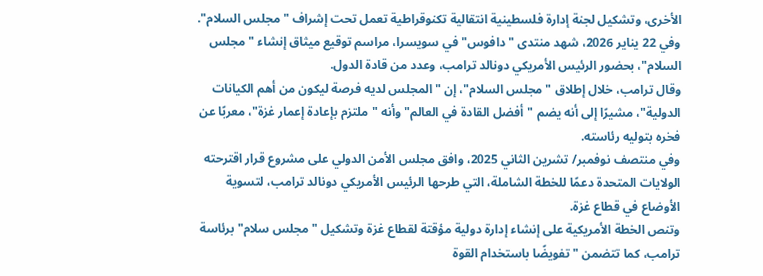الأخرى، وتشكيل لجنة إدارة فلسطينية انتقالية تكنوقراطية تعمل تحت إشراف "مجلس السلام".
وفي 22 يناير 2026، شهد منتدى "دافوس" في سويسرا، مراسم توقيع ميثاق إنشاء "مجلس السلام"، بحضور الرئيس الأمريكي دونالد ترامب، وعدد من قادة الدول.
وقال ترامب، خلال إطلاق "مجلس السلام"، إن "المجلس لديه فرصة ليكون من أهم الكيانات الدولية"، مشيرًا إلى أنه يضم "أفضل القادة في العالم" وأنه "ملتزم بإعادة إعمار غزة"، معربًا عن فخره بتوليه رئاسته.
وفي منتصف نوفمبر/ تشرين الثاني 2025، وافق مجلس الأمن الدولي على مشروع قرار اقترحته الولايات المتحدة دعمًا للخطة الشاملة، التي طرحها الرئيس الأمريكي دونالد ترامب، لتسوية الأوضاع في قطاع غزة.
وتنص الخطة الأمريكية على إنشاء إدارة دولية مؤقتة لقطاع غزة وتشكيل "مجلس سلام" برئاسة ترامب، كما تتضمن "تفويضًا باستخدام القوة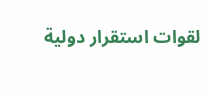لقوات استقرار دولية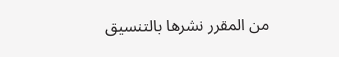من المقرر نشرها بالتنسيق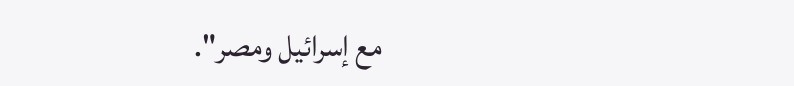مع إسرائيل ومصر".